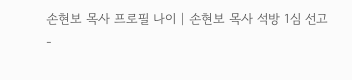손현보 목사 프로필 나이 | 손현보 목사 석방 1심 선고
-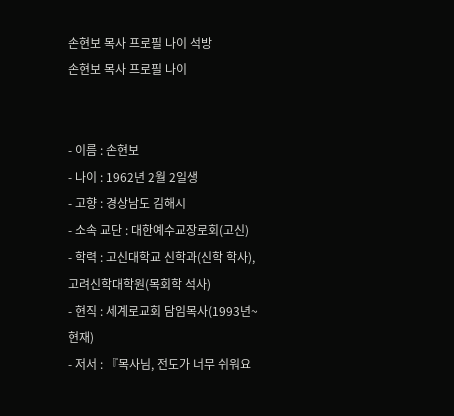손현보 목사 프로필 나이 석방
손현보 목사 프로필 나이


- 이름 : 손현보
- 나이 : 1962년 2월 2일생
- 고향 : 경상남도 김해시
- 소속 교단 : 대한예수교장로회(고신)
- 학력 : 고신대학교 신학과(신학 학사), 고려신학대학원(목회학 석사)
- 현직 : 세계로교회 담임목사(1993년~현재)
- 저서 : 『목사님, 전도가 너무 쉬워요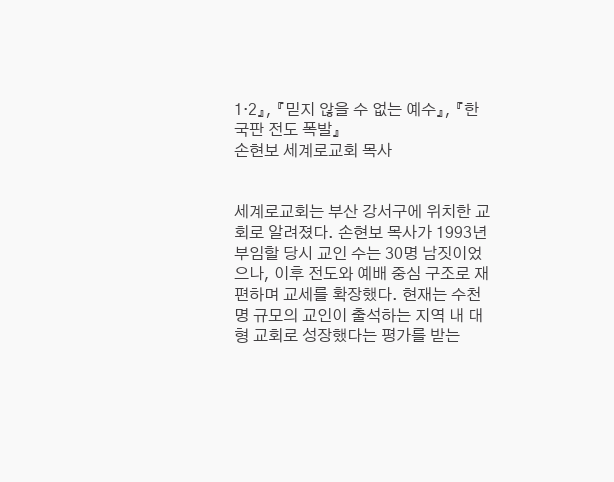1·2』, 『믿지 않을 수 없는 예수』, 『한국판 전도 폭발』
손현보 세계로교회 목사


세계로교회는 부산 강서구에 위치한 교회로 알려졌다. 손현보 목사가 1993년 부임할 당시 교인 수는 30명 남짓이었으나, 이후 전도와 예배 중심 구조로 재편하며 교세를 확장했다. 현재는 수천 명 규모의 교인이 출석하는 지역 내 대형 교회로 성장했다는 평가를 받는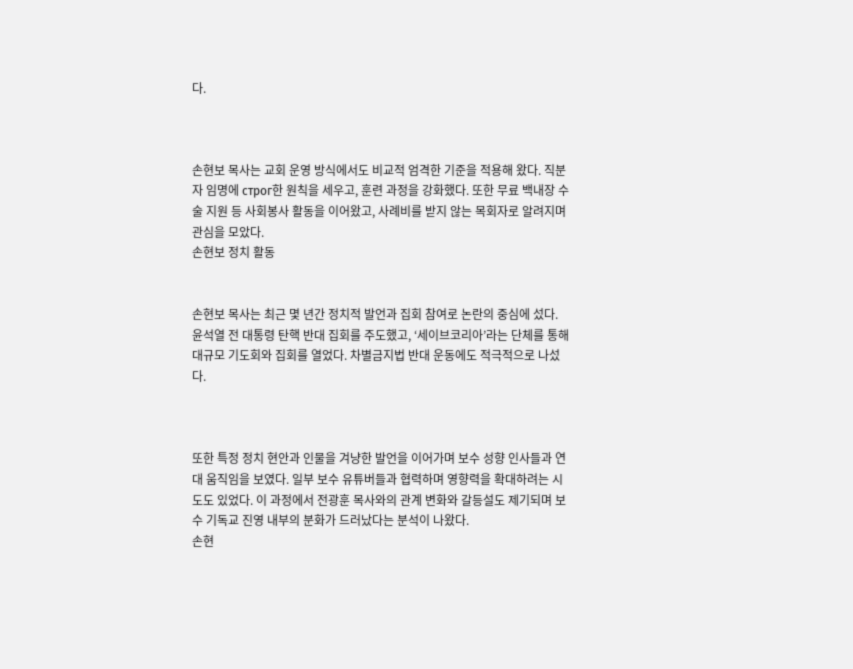다.



손현보 목사는 교회 운영 방식에서도 비교적 엄격한 기준을 적용해 왔다. 직분자 임명에 строг한 원칙을 세우고, 훈련 과정을 강화했다. 또한 무료 백내장 수술 지원 등 사회봉사 활동을 이어왔고, 사례비를 받지 않는 목회자로 알려지며 관심을 모았다.
손현보 정치 활동


손현보 목사는 최근 몇 년간 정치적 발언과 집회 참여로 논란의 중심에 섰다. 윤석열 전 대통령 탄핵 반대 집회를 주도했고, ‘세이브코리아’라는 단체를 통해 대규모 기도회와 집회를 열었다. 차별금지법 반대 운동에도 적극적으로 나섰다.



또한 특정 정치 현안과 인물을 겨냥한 발언을 이어가며 보수 성향 인사들과 연대 움직임을 보였다. 일부 보수 유튜버들과 협력하며 영향력을 확대하려는 시도도 있었다. 이 과정에서 전광훈 목사와의 관계 변화와 갈등설도 제기되며 보수 기독교 진영 내부의 분화가 드러났다는 분석이 나왔다.
손현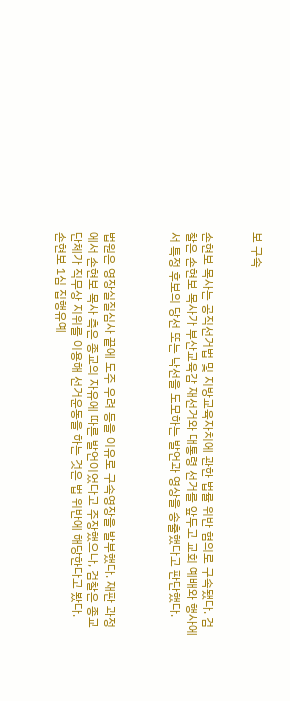보 구속


손현보 목사는 공직선거법 및 지방교육자치에 관한 법률 위반 혐의로 구속됐다. 검찰은 손현보 목사가 부산교육감 재선거와 대통령 선거를 앞두고 교회 예배와 행사에서 특정 후보의 당선 또는 낙선을 도모하는 발언과 영상을 송출했다고 판단했다.



법원은 영장실질심사 끝에 도주 우려 등을 이유로 구속영장을 발부했다. 재판 과정에서 손현보 목사 측은 종교의 자유에 따른 발언이었다고 주장했으나, 검찰은 종교단체가 직무상 지위를 이용해 선거운동을 하는 것은 법 위반에 해당한다고 봤다.
손현보 1심 집행유예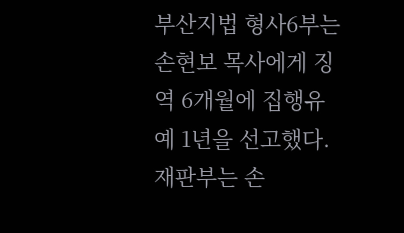부산지법 형사6부는 손현보 목사에게 징역 6개월에 집행유예 1년을 선고했다. 재판부는 손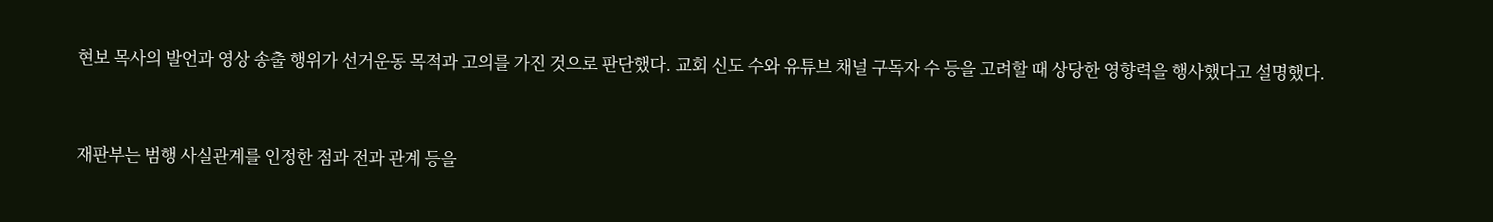현보 목사의 발언과 영상 송출 행위가 선거운동 목적과 고의를 가진 것으로 판단했다. 교회 신도 수와 유튜브 채널 구독자 수 등을 고려할 때 상당한 영향력을 행사했다고 설명했다.



재판부는 범행 사실관계를 인정한 점과 전과 관계 등을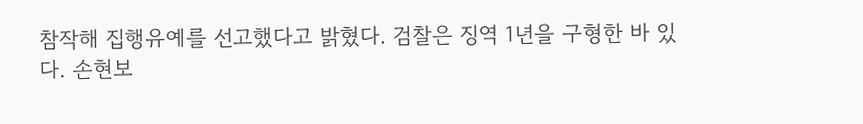참작해 집행유예를 선고했다고 밝혔다. 검찰은 징역 1년을 구형한 바 있다. 손현보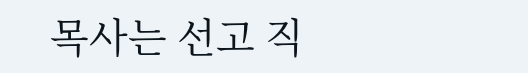목사는 선고 직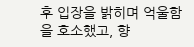후 입장을 밝히며 억울함을 호소했고, 향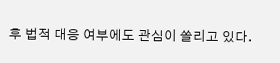후 법적 대응 여부에도 관심이 쏠리고 있다.